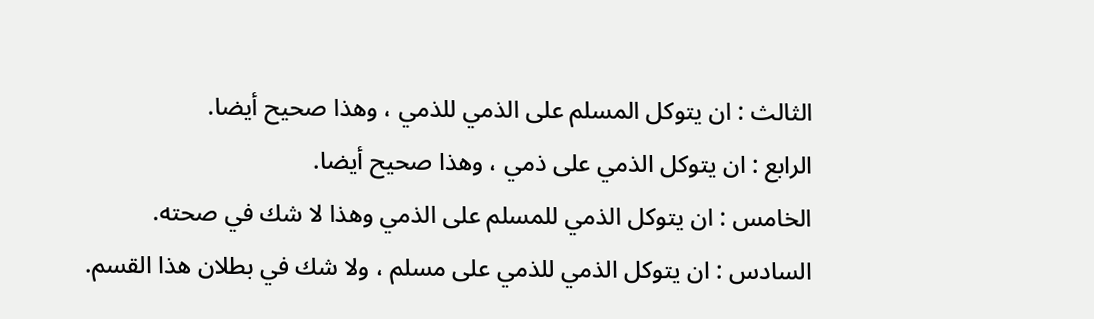الثالث : ان يتوكل المسلم على الذمي للذمي ، وهذا صحيح أيضا.
الرابع : ان يتوكل الذمي على ذمي ، وهذا صحيح أيضا.
الخامس : ان يتوكل الذمي للمسلم على الذمي وهذا لا شك في صحته.
السادس : ان يتوكل الذمي للذمي على مسلم ، ولا شك في بطلان هذا القسم.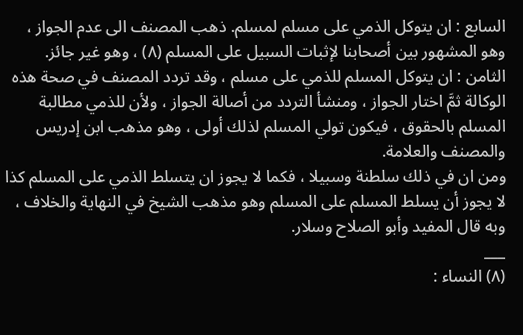السابع : ان يتوكل الذمي على مسلم لمسلم. ذهب المصنف الى عدم الجواز ، وهو المشهور بين أصحابنا لإثبات السبيل على المسلم (٨) ، وهو غير جائز.
الثامن : ان يتوكل المسلم للذمي على مسلم ، وقد تردد المصنف في صحة هذه الوكالة ثمَّ اختار الجواز ، ومنشأ التردد من أصالة الجواز ، ولأن للذمي مطالبة المسلم بالحقوق ، فيكون تولي المسلم لذلك أولى ، وهو مذهب ابن إدريس والمصنف والعلامة.
ومن ان في ذلك سلطنة وسبيلا ، فكما لا يجوز ان يتسلط الذمي على المسلم كذا لا يجوز أن يسلط المسلم على المسلم وهو مذهب الشيخ في النهاية والخلاف ، وبه قال المفيد وأبو الصلاح وسلار.
___
(٨) النساء :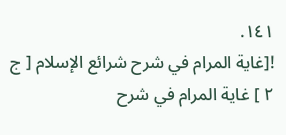١٤١.
![غاية المرام في شرح شرائع الإسلام [ ج ٢ ] غاية المرام في شرح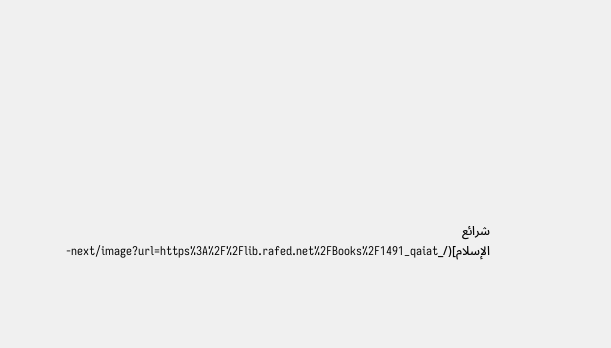شرائع الإسلام](/_next/image?url=https%3A%2F%2Flib.rafed.net%2FBooks%2F1491_qaiat-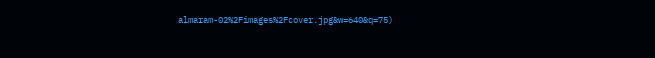almaram-02%2Fimages%2Fcover.jpg&w=640&q=75)